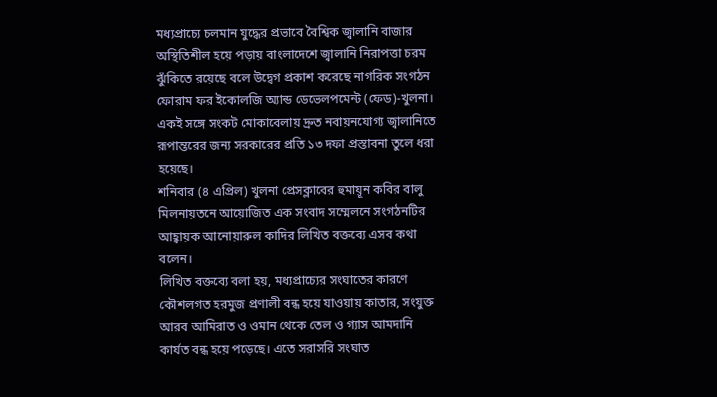মধ্যপ্রাচ্যে চলমান যুদ্ধের প্রভাবে বৈশ্বিক জ্বালানি বাজার অস্থিতিশীল হয়ে পড়ায় বাংলাদেশে জ্বালানি নিরাপত্তা চরম ঝুঁকিতে রয়েছে বলে উদ্বেগ প্রকাশ করেছে নাগরিক সংগঠন ফোরাম ফর ইকোলজি অ্যান্ড ডেভেলপমেন্ট (ফেড)-খুলনা। একই সঙ্গে সংকট মোকাবেলায় দ্রুত নবায়নযোগ্য জ্বালানিতে রূপান্তরের জন্য সরকারের প্রতি ১৩ দফা প্রস্তাবনা তুলে ধরা হয়েছে।
শনিবার (৪ এপ্রিল) খুলনা প্রেসক্লাবের হুমায়ূন কবির বালু মিলনায়তনে আয়োজিত এক সংবাদ সম্মেলনে সংগঠনটির আহ্বায়ক আনোয়ারুল কাদির লিখিত বক্তব্যে এসব কথা বলেন।
লিখিত বক্তব্যে বলা হয়, মধ্যপ্রাচ্যের সংঘাতের কারণে কৌশলগত হরমুজ প্রণালী বন্ধ হয়ে যাওয়ায় কাতার, সংযুক্ত আরব আমিরাত ও ওমান থেকে তেল ও গ্যাস আমদানি কার্যত বন্ধ হয়ে পড়েছে। এতে সরাসরি সংঘাত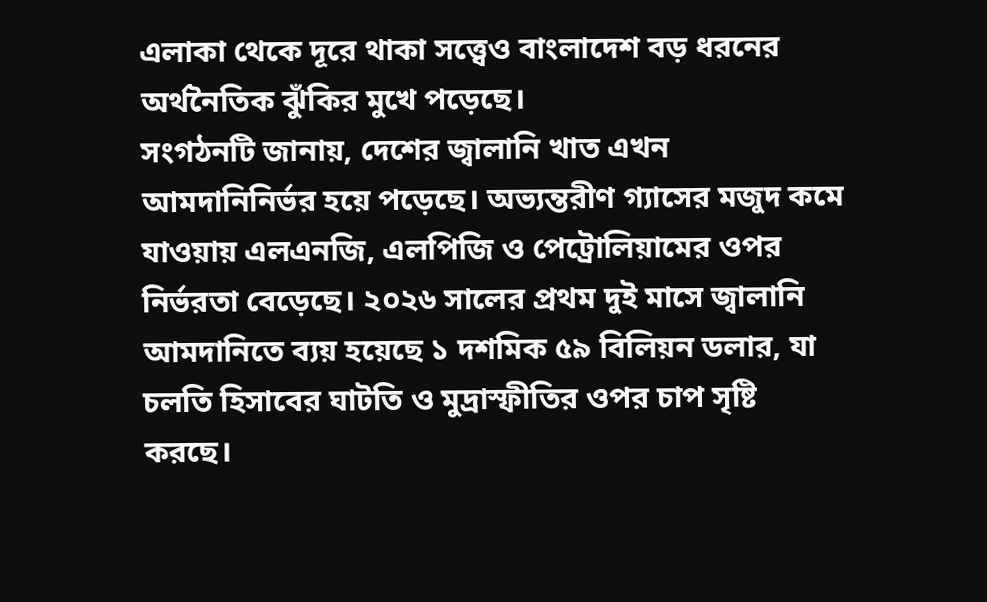এলাকা থেকে দূরে থাকা সত্ত্বেও বাংলাদেশ বড় ধরনের অর্থনৈতিক ঝুঁকির মুখে পড়েছে।
সংগঠনটি জানায়, দেশের জ্বালানি খাত এখন আমদানিনির্ভর হয়ে পড়েছে। অভ্যন্তরীণ গ্যাসের মজুদ কমে যাওয়ায় এলএনজি, এলপিজি ও পেট্রোলিয়ামের ওপর নির্ভরতা বেড়েছে। ২০২৬ সালের প্রথম দুই মাসে জ্বালানি আমদানিতে ব্যয় হয়েছে ১ দশমিক ৫৯ বিলিয়ন ডলার, যা চলতি হিসাবের ঘাটতি ও মুদ্রাস্ফীতির ওপর চাপ সৃষ্টি করছে।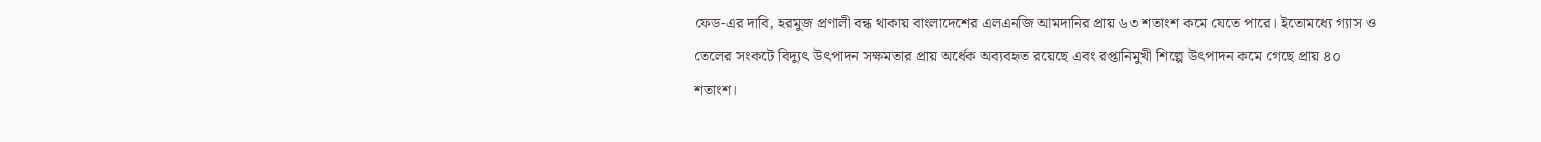ফেড-এর দাবি, হরমুজ প্রণালী বন্ধ থাকায় বাংলাদেশের এলএনজি আমদানির প্রায় ৬৩ শতাংশ কমে যেতে পারে। ইতোমধ্যে গ্যাস ও তেলের সংকটে বিদ্যুৎ উৎপাদন সক্ষমতার প্রায় অর্ধেক অব্যবহৃত রয়েছে এবং রপ্তানিমুখী শিল্পে উৎপাদন কমে গেছে প্রায় ৪০ শতাংশ।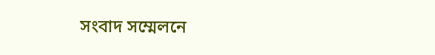সংবাদ সম্মেলনে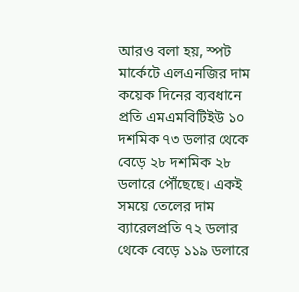আরও বলা হয়, স্পট মার্কেটে এলএনজির দাম কয়েক দিনের ব্যবধানে প্রতি এমএমবিটিইউ ১০ দশমিক ৭৩ ডলার থেকে বেড়ে ২৮ দশমিক ২৮ ডলারে পৌঁছেছে। একই সময়ে তেলের দাম ব্যারেলপ্রতি ৭২ ডলার থেকে বেড়ে ১১৯ ডলারে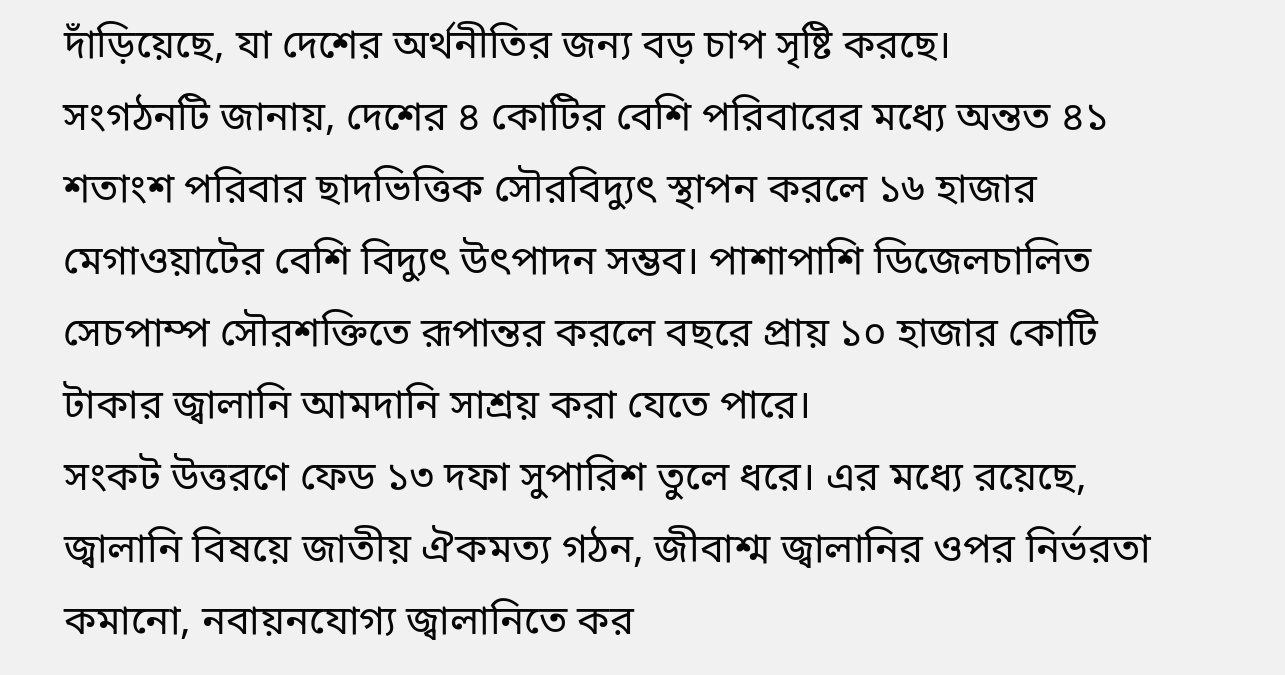দাঁড়িয়েছে, যা দেশের অর্থনীতির জন্য বড় চাপ সৃষ্টি করছে।
সংগঠনটি জানায়, দেশের ৪ কোটির বেশি পরিবারের মধ্যে অন্তত ৪১ শতাংশ পরিবার ছাদভিত্তিক সৌরবিদ্যুৎ স্থাপন করলে ১৬ হাজার মেগাওয়াটের বেশি বিদ্যুৎ উৎপাদন সম্ভব। পাশাপাশি ডিজেলচালিত সেচপাম্প সৌরশক্তিতে রূপান্তর করলে বছরে প্রায় ১০ হাজার কোটি টাকার জ্বালানি আমদানি সাশ্রয় করা যেতে পারে।
সংকট উত্তরণে ফেড ১৩ দফা সুপারিশ তুলে ধরে। এর মধ্যে রয়েছে, জ্বালানি বিষয়ে জাতীয় ঐকমত্য গঠন, জীবাশ্ম জ্বালানির ওপর নির্ভরতা কমানো, নবায়নযোগ্য জ্বালানিতে কর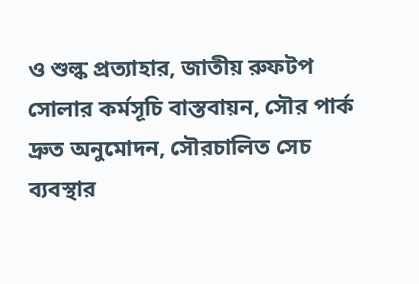ও শুল্ক প্রত্যাহার, জাতীয় রুফটপ সোলার কর্মসূচি বাস্তবায়ন, সৌর পার্ক দ্রুত অনুমোদন, সৌরচালিত সেচ ব্যবস্থার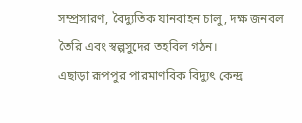সম্প্রসারণ, বৈদ্যুতিক যানবাহন চালু, দক্ষ জনবল তৈরি এবং স্বল্পসুদের তহবিল গঠন।
এছাড়া রূপপুর পারমাণবিক বিদ্যুৎ কেন্দ্র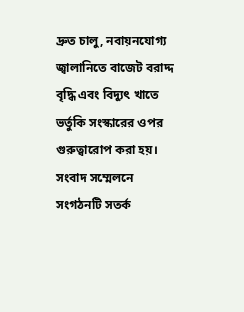দ্রুত চালু, নবায়নযোগ্য জ্বালানিতে বাজেট বরাদ্দ বৃদ্ধি এবং বিদ্যুৎ খাতে ভর্তুকি সংস্কারের ওপর গুরুত্বারোপ করা হয়।
সংবাদ সম্মেলনে সংগঠনটি সতর্ক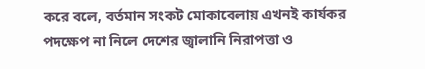করে বলে, বর্তমান সংকট মোকাবেলায় এখনই কার্যকর পদক্ষেপ না নিলে দেশের জ্বালানি নিরাপত্তা ও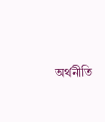অর্থনীতি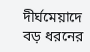দীর্ঘমেয়াদে বড় ধরনের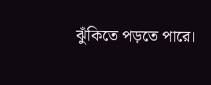ঝুঁকিতে পড়তে পারে।